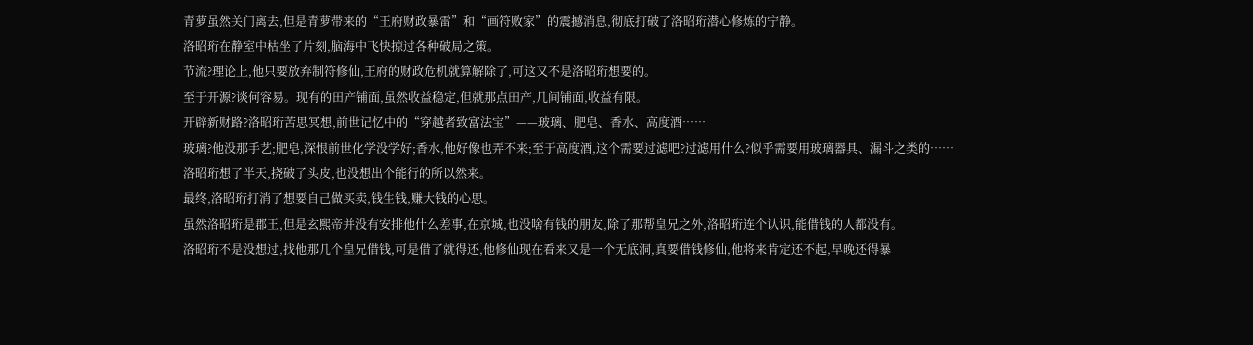青萝虽然关门离去,但是青萝带来的“王府财政暴雷”和“画符败家”的震撼消息,彻底打破了洛昭珩潜心修炼的宁静。
洛昭珩在静室中枯坐了片刻,脑海中飞快掠过各种破局之策。
节流?理论上,他只要放弃制符修仙,王府的财政危机就算解除了,可这又不是洛昭珩想要的。
至于开源?谈何容易。现有的田产铺面,虽然收益稳定,但就那点田产,几间铺面,收益有限。
开辟新财路?洛昭珩苦思冥想,前世记忆中的“穿越者致富法宝”——玻璃、肥皂、香水、高度酒……
玻璃?他没那手艺;肥皂,深恨前世化学没学好;香水,他好像也弄不来;至于高度酒,这个需要过滤吧?过滤用什么?似乎需要用玻璃器具、漏斗之类的……
洛昭珩想了半天,挠破了头皮,也没想出个能行的所以然来。
最终,洛昭珩打消了想要自己做买卖,钱生钱,赚大钱的心思。
虽然洛昭珩是郡王,但是玄熙帝并没有安排他什么差事,在京城,也没啥有钱的朋友,除了那帮皇兄之外,洛昭珩连个认识,能借钱的人都没有。
洛昭珩不是没想过,找他那几个皇兄借钱,可是借了就得还,他修仙现在看来又是一个无底洞,真要借钱修仙,他将来肯定还不起,早晚还得暴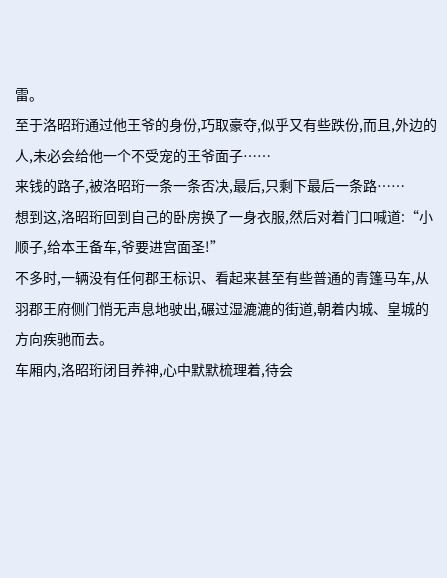雷。
至于洛昭珩通过他王爷的身份,巧取豪夺,似乎又有些跌份,而且,外边的人,未必会给他一个不受宠的王爷面子……
来钱的路子,被洛昭珩一条一条否决,最后,只剩下最后一条路……
想到这,洛昭珩回到自己的卧房换了一身衣服,然后对着门口喊道:“小顺子,给本王备车,爷要进宫面圣!”
不多时,一辆没有任何郡王标识、看起来甚至有些普通的青篷马车,从羽郡王府侧门悄无声息地驶出,碾过湿漉漉的街道,朝着内城、皇城的方向疾驰而去。
车厢内,洛昭珩闭目养神,心中默默梳理着,待会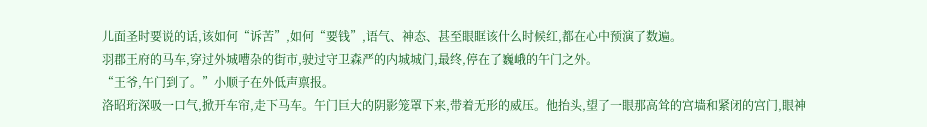儿面圣时要说的话,该如何“诉苦”,如何“要钱”,语气、神态、甚至眼眶该什么时候红,都在心中预演了数遍。
羽郡王府的马车,穿过外城嘈杂的街市,驶过守卫森严的内城城门,最终,停在了巍峨的午门之外。
“王爷,午门到了。”小顺子在外低声禀报。
洛昭珩深吸一口气,掀开车帘,走下马车。午门巨大的阴影笼罩下来,带着无形的威压。他抬头,望了一眼那高耸的宫墙和紧闭的宫门,眼神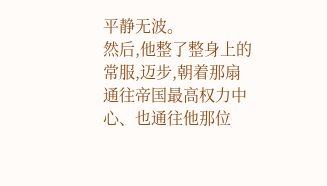平静无波。
然后,他整了整身上的常服,迈步,朝着那扇通往帝国最高权力中心、也通往他那位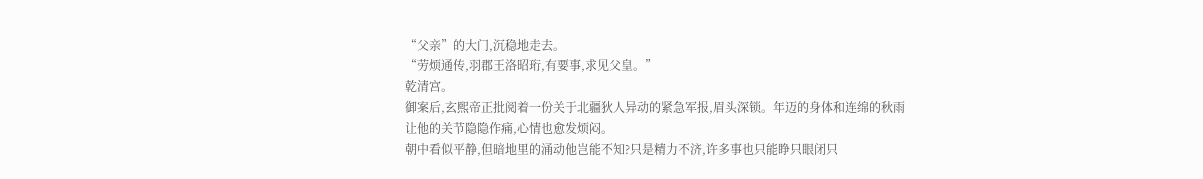“父亲”的大门,沉稳地走去。
“劳烦通传,羽郡王洛昭珩,有要事,求见父皇。”
乾清宫。
御案后,玄熙帝正批阅着一份关于北疆狄人异动的紧急军报,眉头深锁。年迈的身体和连绵的秋雨让他的关节隐隐作痛,心情也愈发烦闷。
朝中看似平静,但暗地里的涌动他岂能不知?只是精力不济,许多事也只能睁只眼闭只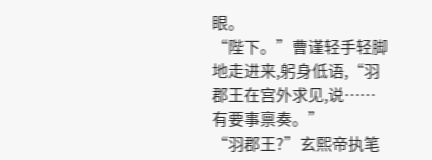眼。
“陛下。”曹谨轻手轻脚地走进来,躬身低语,“羽郡王在宫外求见,说……有要事禀奏。”
“羽郡王?”玄熙帝执笔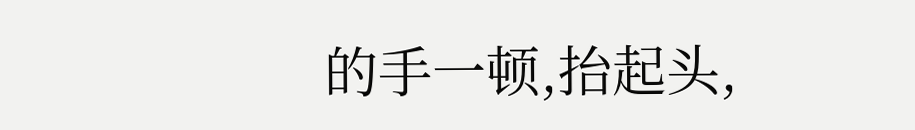的手一顿,抬起头,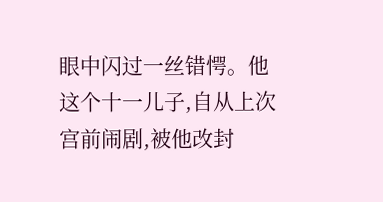眼中闪过一丝错愕。他这个十一儿子,自从上次宫前闹剧,被他改封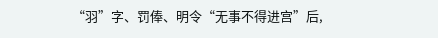“羽”字、罚俸、明令“无事不得进宫”后,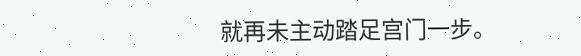就再未主动踏足宫门一步。